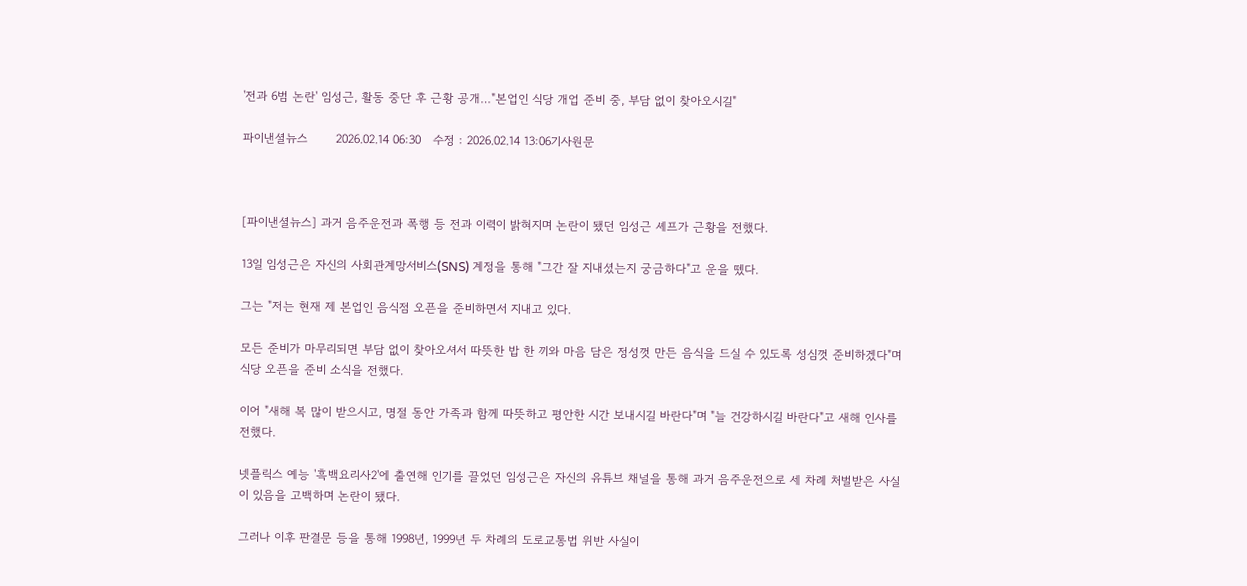'전과 6범 논란' 임성근, 활동 중단 후 근황 공개…"본업인 식당 개업 준비 중, 부담 없이 찾아오시길"

파이낸셜뉴스       2026.02.14 06:30   수정 : 2026.02.14 13:06기사원문



[파이낸셜뉴스] 과거 음주운전과 폭행 등 전과 이력이 밝혀지며 논란이 됐던 임성근 셰프가 근황을 전했다.

13일 임성근은 자신의 사회관계망서비스(SNS) 계정을 통해 "그간 잘 지내셨는지 궁금하다"고 운을 뗐다.

그는 "저는 현재 제 본업인 음식점 오픈을 준비하면서 지내고 있다.

모든 준비가 마무리되면 부담 없이 찾아오셔서 따뜻한 밥 한 끼와 마음 담은 정성껏 만든 음식을 드실 수 있도록 성심껏 준비하겠다"며 식당 오픈을 준비 소식을 전했다.

이어 "새해 복 많이 받으시고, 명절 동안 가족과 함께 따뜻하고 평안한 시간 보내시길 바란다"며 "늘 건강하시길 바란다"고 새해 인사를 전했다.

넷플릭스 예능 '흑백요리사2'에 출연해 인기를 끌었던 임성근은 자신의 유튜브 채널을 통해 과거 음주운전으로 세 차례 처벌받은 사실이 있음을 고백하며 논란이 됐다.

그러나 이후 판결문 등을 통해 1998년, 1999년 두 차례의 도로교통법 위반 사실이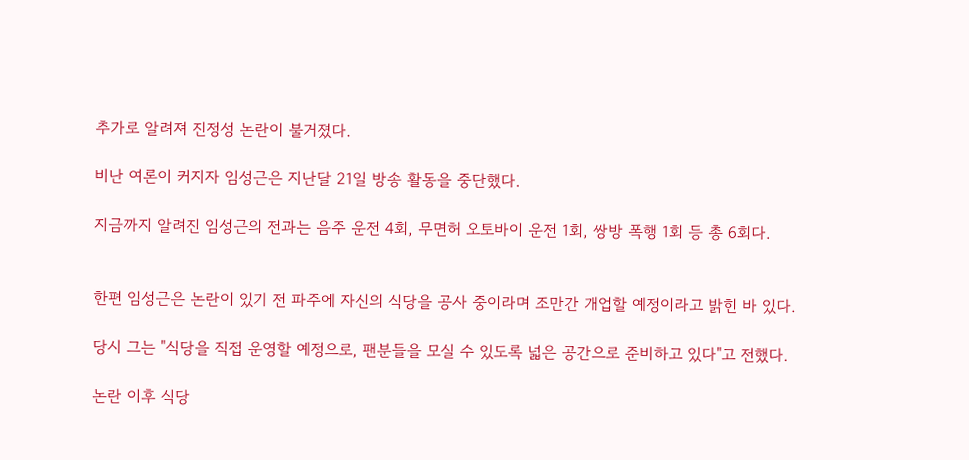추가로 알려져 진정성 논란이 불거졌다.

비난 여론이 커지자 임성근은 지난달 21일 방송 활동을 중단했다.

지금까지 알려진 임성근의 전과는 음주 운전 4회, 무면허 오토바이 운전 1회, 쌍방 폭행 1회 등 총 6회다.


한편 임성근은 논란이 있기 전 파주에 자신의 식당을 공사 중이라며 조만간 개업할 예정이라고 밝힌 바 있다.

당시 그는 "식당을 직접 운영할 예정으로, 팬분들을 모실 수 있도록 넓은 공간으로 준비하고 있다"고 전했다.

논란 이후 식당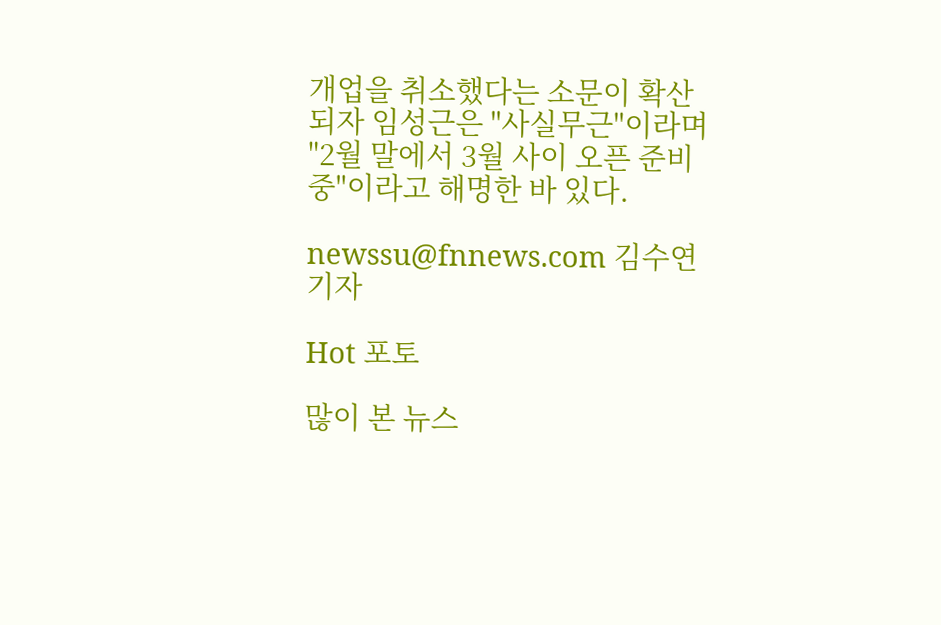개업을 취소했다는 소문이 확산되자 임성근은 "사실무근"이라며 "2월 말에서 3월 사이 오픈 준비 중"이라고 해명한 바 있다.

newssu@fnnews.com 김수연 기자

Hot 포토

많이 본 뉴스